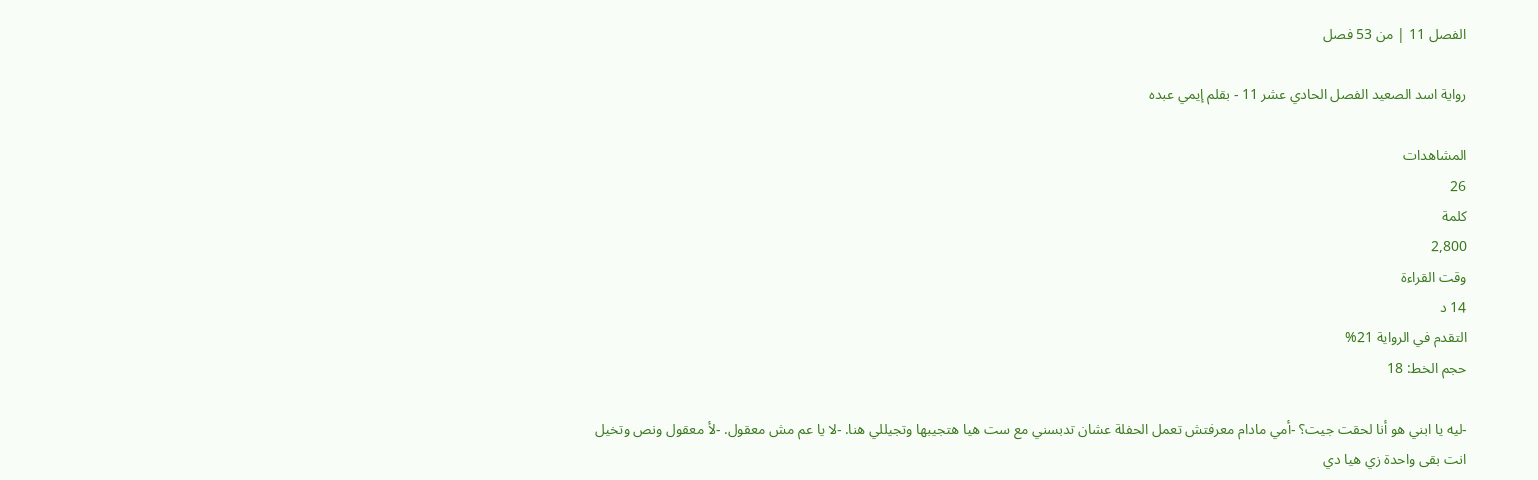الفصل 11 | من 53 فصل

رواية اسد الصعيد الفصل الحادي عشر 11 - بقلم إيمي عبده

المشاهدات
26
كلمة
2,800
وقت القراءة
14 د
التقدم في الرواية 21%
حجم الخط: 18

-ليه يا ابني هو أنا لحقت جيت؟ -أمي مادام معرفتش تعمل الحفلة عشان تدبسني مع ست هيا هتجيبها وتجيللي هنا. -لا يا عم مش معقول. -لأ معقول ونص وتخيل انت بقى واحدة زي هيا دي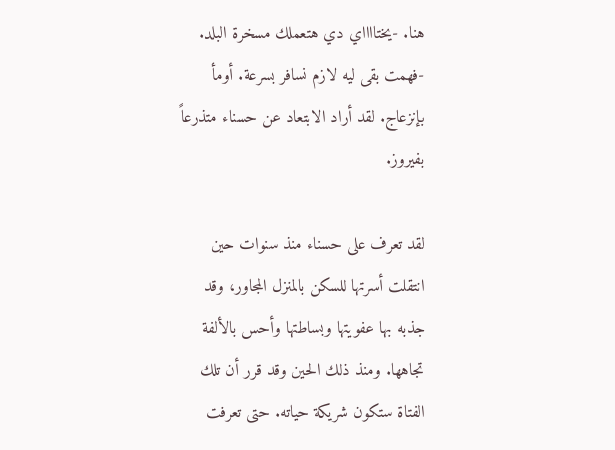هنا. -يختااااي دي هتعملك مسخرة البلد. -فهمت بقى ليه لازم نسافر بسرعة. أومأ بإنزعاج. لقد أراد الابتعاد عن حسناء متذرعاً بفيروز.

لقد تعرف على حسناء منذ سنوات حين انتقلت أسرتها للسكن بالمنزل المجاور، وقد جذبه بها عفويتها وبساطتها وأحس بالألفة تجاهها. ومنذ ذلك الحين وقد قرر أن تلك الفتاة ستكون شريكة حياته. حتى تعرفت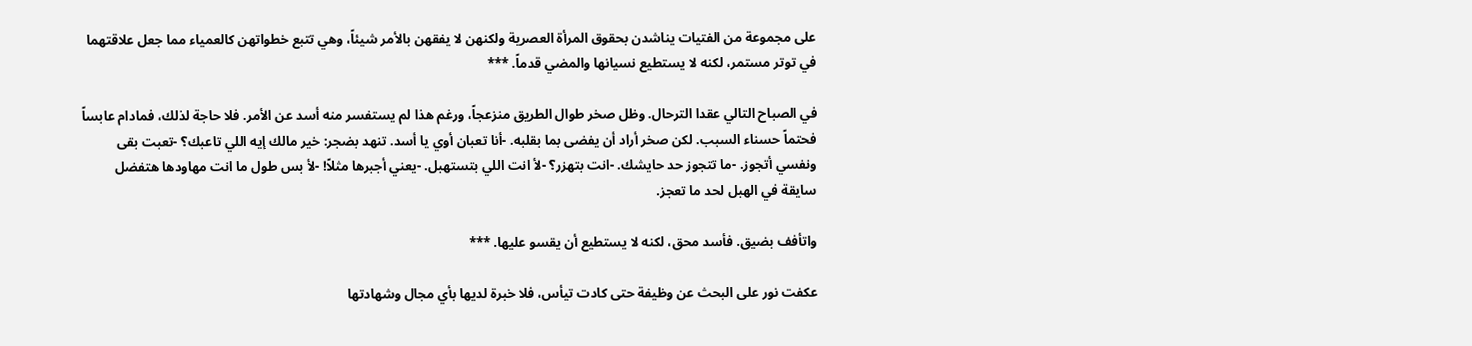على مجموعة من الفتيات يناشدن بحقوق المرأة العصرية ولكنهن لا يفقهن بالأمر شيئاً، وهي تتبع خطواتهن كالعمياء مما جعل علاقتهما في توتر مستمر، لكنه لا يستطيع نسيانها والمضي قدماً. ***

في الصباح التالي عقدا الترحال. وظل صخر طوال الطريق منزعجاً، ورغم هذا لم يستفسر منه أسد عن الأمر. فلا حاجة لذلك، فمادام عابساً فحتماً حسناء السبب. لكن صخر أراد أن يفضى بما بقلبه. -أنا تعبان أوي يا أسد. تنهد بضجر: خير مالك إيه اللي تاعبك؟ -تعبت بقى ونفسي أتجوز. -ما تتجوز حد حايشك. -انت بتهزر؟ -لأ انت اللي بتستهبل. -يعني أجبرها مثلاً! -لأ بس طول ما انت مهاودها هتفضل سايقة في الهبل لحد ما تعجز.

واتأفف بضيق. فأسد محق، لكنه لا يستطيع أن يقسو عليها. ***

عكفت نور على البحث عن وظيفة حتى كادت تيأس، فلا خبرة لديها بأي مجال وشهادتها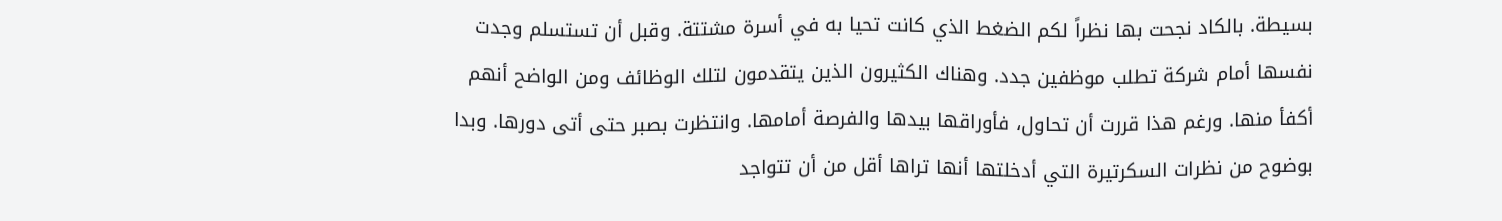بسيطة. بالكاد نجحت بها نظراً لكم الضغط الذي كانت تحيا به في أسرة مشتتة. وقبل أن تستسلم وجدت نفسها أمام شركة تطلب موظفين جدد. وهناك الكثيرون الذين يتقدمون لتلك الوظائف ومن الواضح أنهم أكفأ منها. ورغم هذا قررت أن تحاول، فأوراقها بيدها والفرصة أمامها. وانتظرت بصبر حتى أتى دورها. وبدا بوضوح من نظرات السكرتيرة التي أدخلتها أنها تراها أقل من أن تتواجد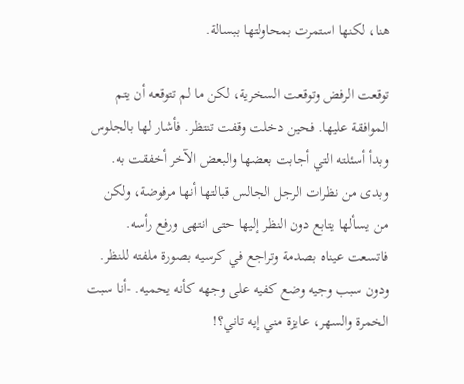هنا، لكنها استمرت بمحاولتها ببسالة.

توقعت الرفض وتوقعت السخرية، لكن ما لم تتوقعه أن يتم الموافقة عليها. فحين دخلت وقفت تنتظر. فأشار لها بالجلوس وبدأ أسئلته التي أجابت بعضها والبعض الآخر أخفقت به. وبدى من نظرات الرجل الجالس قبالتها أنها مرفوضة، ولكن من يسألها يتابع دون النظر إليها حتى انتهى ورفع رأسه. فاتسعت عيناه بصدمة وتراجع في كرسيه بصورة ملفته للنظر. ودون سبب وجيه وضع كفيه على وجهه كأنه يحميه. -أنا سبت الخمرة والسهر، عايزة مني إيه تاني؟!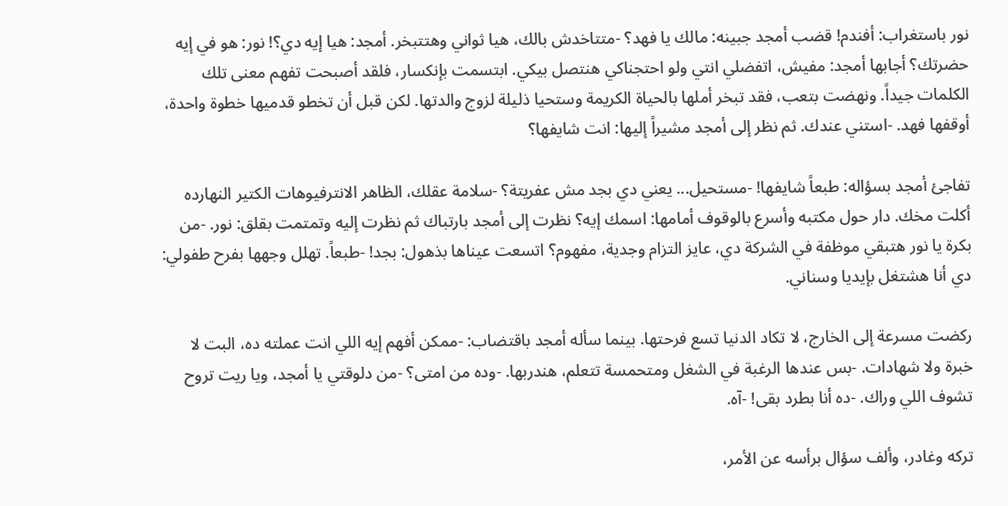نور باستغراب: أفندم! قضب أمجد جبينه: مالك يا فهد؟ -متتاخدش بالك، هيا ثواني وهتتبخر. أمجد: هيا إيه دي؟! نور: هو في إيه حضرتك؟ أجابها أمجد: مفيش، اتفضلي انتي ولو احتجناكي هنتصل بيكي. ابتسمت بإنكسار، فلقد أصبحت تفهم معنى تلك الكلمات جيداً. ونهضت بتعب، فقد تبخر أملها بالحياة الكريمة وستحيا ذليلة لزوج والدتها. لكن قبل أن تخطو قدميها خطوة واحدة، أوقفها فهد. -استني عندك. ثم نظر إلى أمجد مشيراً إليها: انت شايفها؟

تفاجئ أمجد بسؤاله: طبعاً شايفها! -مستحيل... يعني دي بجد مش عفريتة؟ -سلامة عقلك، الظاهر الانترفيوهات الكتير النهارده أكلت مخك. دار حول مكتبه وأسرع بالوقوف أمامها: اسمك إيه؟ نظرت إلى أمجد بارتباك ثم نظرت إليه وتمتمت بقلق: نور. -من بكرة يا نور هتبقي موظفة في الشركة دي، عايز التزام وجدية، مفهوم؟ اتسعت عيناها بذهول: بجد! -طبعاً. تهلل وجهها بفرح طفولي: دي أنا هشتغل بإيديا وسناني.

ركضت مسرعة إلى الخارج، لا تكاد الدنيا تسع فرحتها. بينما سأله أمجد باقتضاب: -ممكن أفهم إيه اللي انت عملته ده، البت لا خبرة ولا شهادات. -بس عندها الرغبة في الشغل ومتحمسة تتعلم، هندربها. -وده من امتى؟ -من دلوقتي يا أمجد، ويا ريت تروح تشوف اللي وراك. -ده أنا بطرد بقى! -آه.

تركه وغادر، وألف سؤال برأسه عن الأمر،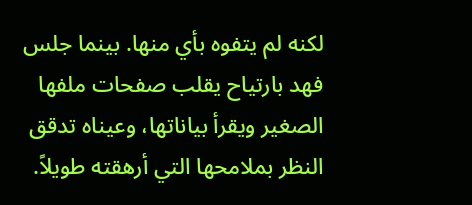لكنه لم يتفوه بأي منها. بينما جلس فهد بارتياح يقلب صفحات ملفها الصغير ويقرأ بياناتها، وعيناه تدقق النظر بملامحها التي أرهقته طويلاً.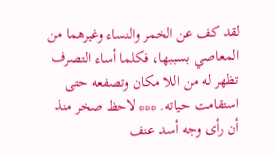لقد كف عن الخمر والنساء وغيرهما من المعاصي بسببها، فكلما أساء التصرف تظهر له من اللا مكان وتصفعه حتى استقامت حياته. *** لاحظ صخر منذ أن رأى وجه أسد عنف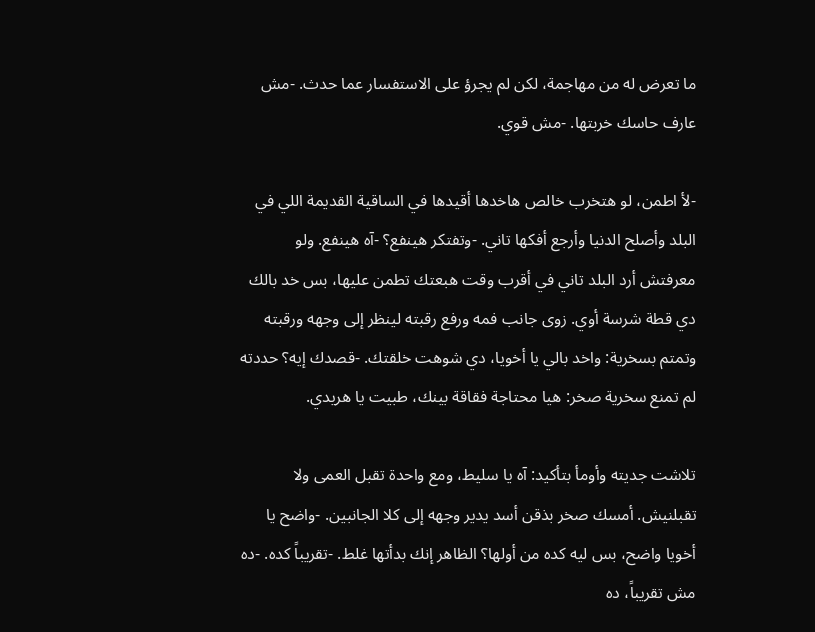ما تعرض له من مهاجمة، لكن لم يجرؤ على الاستفسار عما حدث. -مش عارف حاسك خربتها. -مش قوي.

-لأ اطمن، لو هتخرب خالص هاخدها أقيدها في الساقية القديمة اللي في البلد وأصلح الدنيا وأرجع أفكها تاني. -وتفتكر هينفع؟ -آه هينفع. ولو معرفتش أرد البلد تاني في أقرب وقت هبعتك تطمن عليها، بس خد بالك دي قطة شرسة أوي. زوى جانب فمه ورفع رقبته لينظر إلى وجهه ورقبته وتمتم بسخرية: واخد بالي يا أخويا، دي شوهت خلقتك. -قصدك إيه؟ حددته لم تمنع سخرية صخر: هيا محتاجة فقاقة بينك، طبيت يا هريدي.

تلاشت جديته وأومأ بتأكيد: آه يا سليط، ومع واحدة تقبل العمى ولا تقبلنيش. أمسك صخر بذقن أسد يدير وجهه إلى كلا الجانبين. -واضح يا أخويا واضح، بس ليه كده من أولها؟ الظاهر إنك بدأتها غلط. -تقريباً كده. -ده مش تقريباً، ده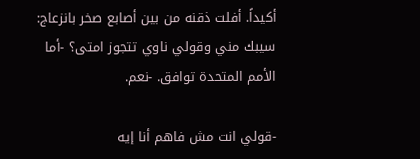أكيداً. أفلت ذقنه من بين أصابع صخر بانزعاج: سيبك مني وقولي ناوي تتجوز امتى؟ -أما الأمم المتحدة توافق. -نعم.

-قولي انت مش فاهم أنا إيه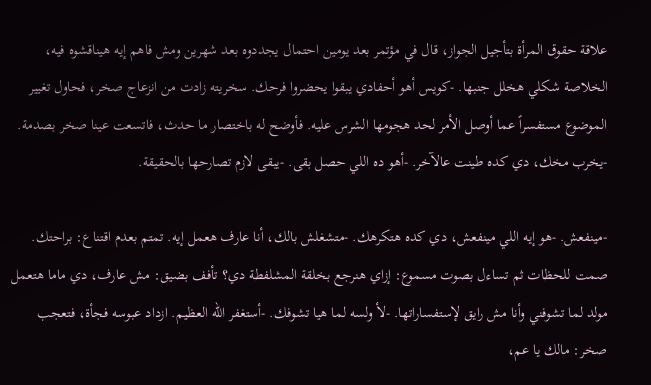علاقة حقوق المرأة بتأجيل الجواز، قال في مؤتمر بعد يومين احتمال يجددوه بعد شهرين ومش فاهم إيه هيناقشوه فيه، الخلاصة شكلي هخلل جنبها. -كويس أهو أحفادي يبقوا يحضروا فرحك. سخريته زادت من انزعاج صخر، فحاول تغيير الموضوع مستفسراً عما أوصل الأمر لحد هجومها الشرس عليه. فأوضح له باختصار ما حدث، فاتسعت عينا صخر بصدمة. -يخرب مخك، دي كده طينت عالآخر. -أهو ده اللي حصل بقى. -يبقى لازم تصارحها بالحقيقة.

-مينفعش. -هو إيه اللي مينفعش، دي كده هتكرهك. -متشغلش بالك، أنا عارف هعمل إيه. تمتم بعدم اقتناع: براحتك. صمت للحظات ثم تساءل بصوت مسموع: إزاي هنرجع بخلقة المشلفطة دي؟ تأفف بضيق: مش عارف، دي ماما هتعمل مولد لما تشوفني وأنا مش رايق لإستفساراتها. -لأ ولسه لما هيا تشوفك. -أستغفر الله العظيم. ازداد عبوسه فجأة، فتعجب صخر: مالك يا عم،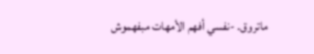ماتروق. -نفسي أفهم الأمهات مبفهموش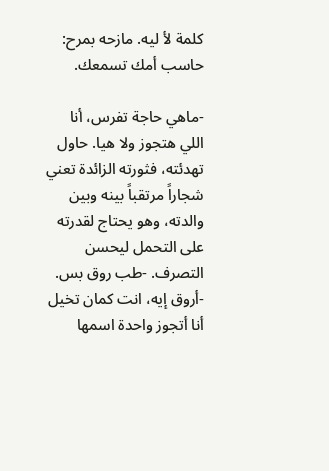كلمة لأ ليه. مازحه بمرح: حاسب أمك تسمعك.

-ماهي حاجة تفرس، أنا اللي هتجوز ولا هيا. حاول تهدئته، فثورته الزائدة تعني شجاراً مرتقباً بينه وبين والدته، وهو يحتاج لقدرته على التحمل ليحسن التصرف. -طب روق بس. -أروق إيه، انت كمان تخيل أنا أتجوز واحدة اسمها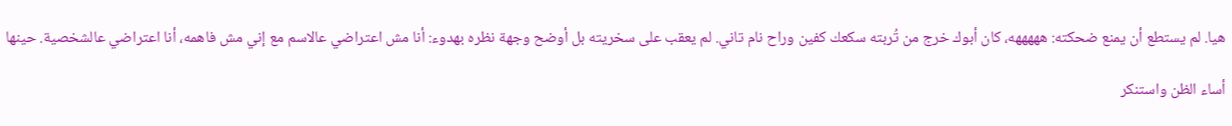هيا. لم يستطع أن يمنع ضحكته: هههههه، كان أبوك خرج من تُربته سكعك كفين وراح نام تاني. لم يعقب على سخريته بل أوضح وجهة نظره بهدوء: أنا مش اعتراضي عالاسم مع إني مش فاهمه، أنا اعتراضي عالشخصية. حينها

أساء الظن واستنكر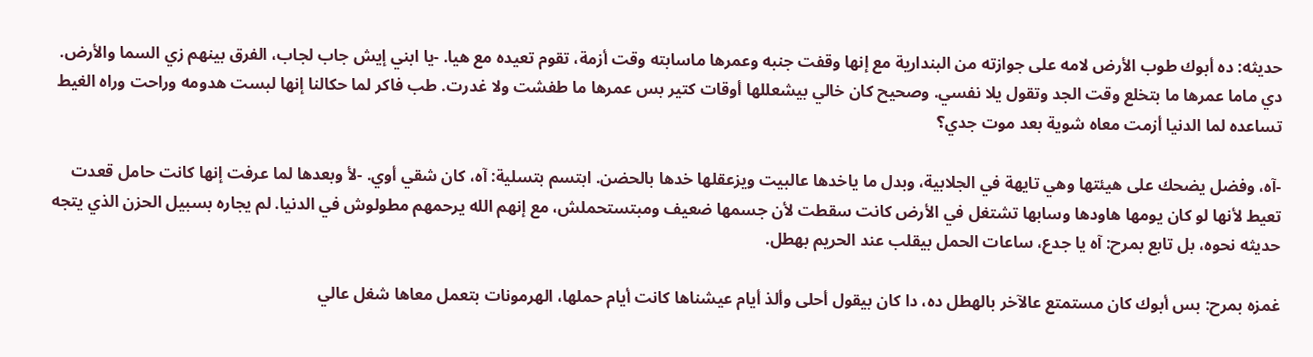حديثه: ده أبوك طوب الأرض لامه على جوازته من البندارية مع إنها وقفت جنبه وعمرها ماسابته وقت أزمة، تقوم تعيده مع هيا. -يا ابني إيش جاب لجاب، الفرق بينهم زي السما والأرض. دي ماما عمرها ما بتخلع وقت الجد وتقول يلا نفسي. وصحيح كان خالي بيشعللها أوقات كتير بس عمرها ما طفشت ولا غدرت. طب فاكر لما حكالنا إنها لبست هدومه وراحت وراه الغيط تساعده لما الدنيا أزمت معاه شوية بعد موت جدي؟

-آه، وفضل يضحك على هيئتها وهي تايهة في الجلابية، وبدل ما ياخدها عالبيت ويزعقلها خدها بالحضن. ابتسم بتسلية: آه، كان شقي أوي. -لأ وبعدها لما عرفت إنها كانت حامل قعدت تعيط لأنها لو كان يومها هاودها وسابها تشتغل في الأرض كانت سقطت لأن جسمها ضعيف ومبتستحملش، مع إنهم الله يرحمهم مطولوش في الدنيا. لم يجاره بسبيل الحزن الذي يتجه حديثه نحوه، بل تابع بمرح: آه يا جدع، ساعات الحمل بيقلب عند الحريم بهطل.

غمزه بمرح: بس أبوك كان مستمتع عالآخر بالهطل ده، دا كان بيقول أحلى وألذ أيام عيشناها كانت أيام حملها، الهرمونات بتعمل معاها شغل عالي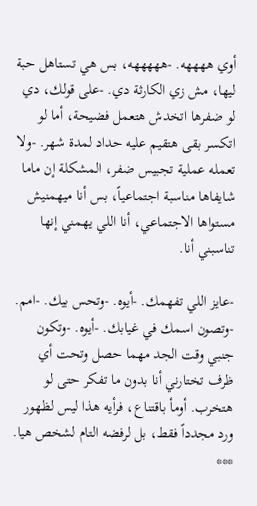أوي ههههه. -هههههه، بس هي تستاهل حبة ليها، مش زي الكارثة دي. -على قولك، دي لو ضفرها اتخدش هتعمل فضيحة، أما لو اتكسر بقى هتقيم عليه حداد لمدة شهر. -ولا تعمله عملية تجبيس ضفر، المشكلة إن ماما شايفاها مناسبة اجتماعياً، بس أنا ميهمنيش مستواها الاجتماعي، أنا اللي يهمني إنها تناسبني أنا.

-عايز اللي تفهمك. -أيوه. -وتحس بيك. -امم. -وتصون اسمك في غيابك. -أيوه. -وتكون جنبي وقت الجد مهما حصل وتحت أي ظرف تختارني أنا بدون ما تفكر حتى لو هتخرب. أومأ باقتناع، فرأيه هذا ليس لظهور ورد مجدداً فقط، بل لرفضه التام لشخص هيا. ***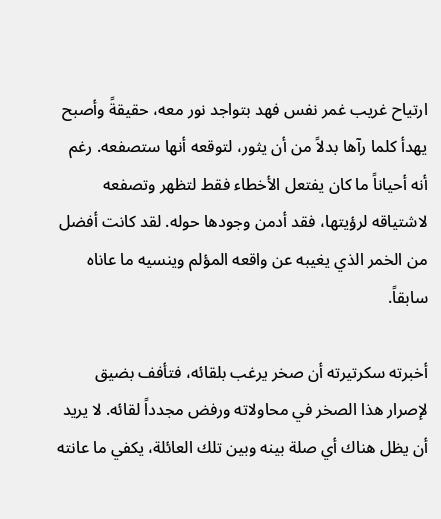ارتياح غريب غمر نفس فهد بتواجد نور معه، حقيقةً وأصبح يهدأ كلما رآها بدلاً من أن يثور، لتوقعه أنها ستصفعه. رغم أنه أحياناً ما كان يفتعل الأخطاء فقط لتظهر وتصفعه لاشتياقه لرؤيتها، فقد أدمن وجودها حوله. لقد كانت أفضل من الخمر الذي يغيبه عن واقعه المؤلم وينسيه ما عاناه سابقاً.

أخبرته سكرتيرته أن صخر يرغب بلقائه، فتأفف بضيق لإصرار هذا الصخر في محاولاته ورفض مجدداً لقائه. لا يريد أن يظل هناك أي صلة بينه وبين تلك العائلة، يكفي ما عانته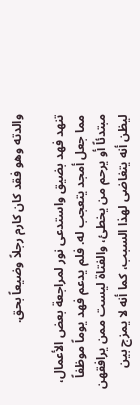والدته وهو فقد كان كارم رجلاً وضيعاً بحق.

تنهد فهد بضيق واستدعى نور لمراجعة بعض الأعمال، مما جعل أمجد يتعجب له. فلم يدعم فهد يوماً موظفاً مبتدئاً أو يرحم من يخطئ، والفتاة ليست ممن يرافقهن ليظن أنه يتغاضى لهذا السبب، كما أنه لا يمزج بين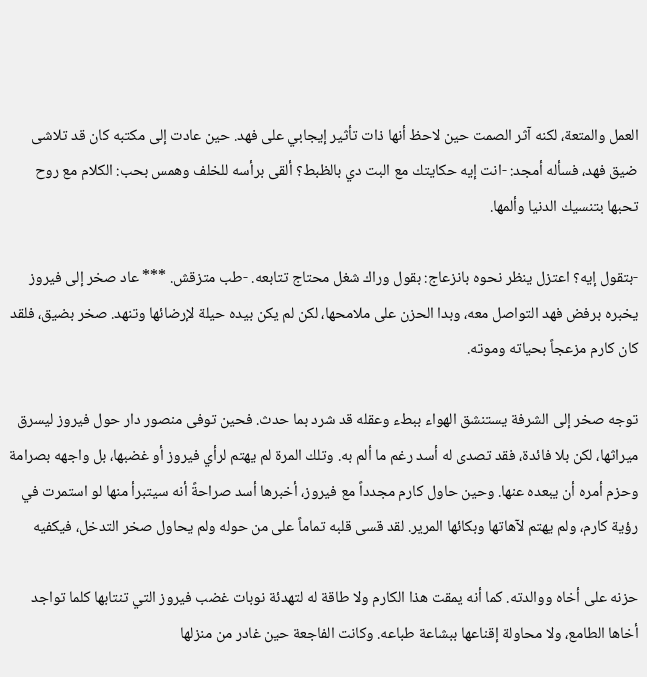العمل والمتعة، لكنه آثر الصمت حين لاحظ أنها ذات تأثير إيجابي على فهد. حين عادت إلى مكتبه كان قد تلاشى ضيق فهد، فسأله أمجد: -انت إيه حكايتك مع البت دي بالظبط؟ ألقى برأسه للخلف وهمس بحب: الكلام مع روح تحبها بتنسيك الدنيا وألمها.

-بتقول إيه؟ اعتزل ينظر نحوه بانزعاج: بقول وراك شغل محتاج تتابعه. -طب متزقش. *** عاد صخر إلى فيروز يخبره برفض فهد التواصل معه، وبدا الحزن على ملامحها، لكن لم يكن بيده حيلة لإرضائها وتنهد. صخر بضيق، فلقد كان كارم مزعجاً بحياته وموته.

توجه صخر إلى الشرفة يستنشق الهواء ببطء وعقله قد شرد بما حدث. فحين توفى منصور دار حول فيروز ليسرق ميراثها، لكن بلا فائدة، فقد تصدى له أسد رغم ما ألم به. وتلك المرة لم يهتم لرأي فيروز أو غضبها، بل واجهه بصرامة وحزم أمره أن يبعده عنها. وحين حاول كارم مجدداً مع فيروز، أخبرها أسد صراحةً أنه سيتبرأ منها لو استمرت في رؤية كارم، ولم يهتم لآهاتها وبكائها المرير. لقد قسى قلبه تماماً على من حوله ولم يحاول صخر التدخل، فيكفيه

حزنه على أخاه ووالدته. كما أنه يمقت هذا الكارم ولا طاقة له لتهدئة نوبات غضب فيروز التي تنتابها كلما تواجد أخاها الطامع، ولا محاولة إقناعها ببشاعة طباعه. وكانت الفاجعة حين غادر من منزلها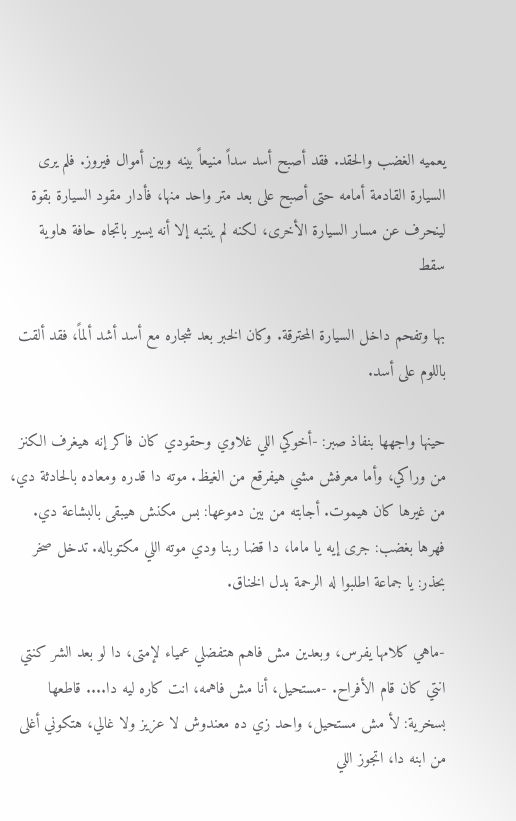يعميه الغضب والحقد. فقد أصبح أسد سداً منيعاً بينه وبين أموال فيروز. فلم يرى السيارة القادمة أمامه حتى أصبح على بعد متر واحد منها، فأدار مقود السيارة بقوة لينحرف عن مسار السيارة الأخرى، لكنه لم ينتبه إلا أنه يسير باتجاه حافة هاوية سقط

بها وتفحم داخل السيارة المحترقة. وكان الخبر بعد شجاره مع أسد أشد ألماً، فقد ألقت باللوم على أسد.

حينها واجهها بنفاذ صبر: -أخوكي اللي غلاوي وحقودي كان فاكر إنه هيغرف الكنز من وراكي، وأما معرفش مشي هيفرقع من الغيظ. موته دا قدره ومعاده بالحادثة دي، من غيرها كان هيموت. أجابته من بين دموعها: بس مكنش هيبقى بالبشاعة دي. فهرها بغضب: جرى إيه يا ماما، دا قضا ربنا ودي موته اللي مكتوباله. تدخل صخر بحذر: يا جماعة اطلبوا له الرحمة بدل الخناق.

-ماهي كلامها يفرس، وبعدين مش فاهم هتفضلي عمياء لإمتى، دا لو بعد الشر كنتي انتي كان قام الأفراح. -مستحيل، أنا مش فاهمه، انت كاره ليه دا.... قاطعها بسخرية: لأ مش مستحيل، واحد زي ده معندوش لا عزيز ولا غالي، هتكوني أغلى من ابنه دا، اتجوز اللي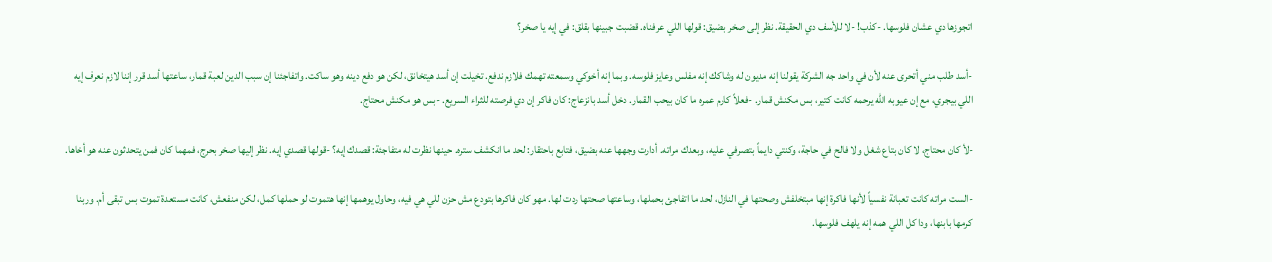اتجوزها دي عشان فلوسها. -كذب! -لا للأسف دي الحقيقة. نظر إلى صخر بضيق: قولها اللي عرفناه. قضبت جبينها بقلق: في إيه يا صخر؟

-أسد طلب مني أتحرى عنه لأن في واحد جه الشركة يقولنا إنه مديون له وشاكك إنه مفلس وعايز فلوسه. وبما إنه أخوكي وسمعته تهمك فلازم ندفع. تخيلت إن أسد هيتخانق، لكن هو دفع دينه وهو ساكت. واتفاجئنا إن سبب الدين لعبة قمار، ساعتها أسد قرر إننا لازم نعرف إيه اللي بيجري، مع إن عيوبه الله يرحمه كانت كتير، بس مكنش قمار. -فعلاً كارم عمره ما كان بيحب القمار. دخل أسد بانزعاج: كان فاكر إن دي فرصته للثراء السريع. -بس هو مكنش محتاج.

-لأ كان محتاج، لا كان بتاع شغل ولا فالح في حاجة، وكنتي دايماً بتصرفي عليه، وبعدك مراته. أدارت وجهها عنه بضيق، فتابع باحتقار: لحد ما انكشف ستره. حينها نظرت له متفاجئة: قصدك إيه؟ -قولها قصدي إيه. نظر إليها صخر بحرج، فمهما كان فمن يتحدثون عنه هو أخاها.

-الست مراته كانت تعبانة نفسياً لأنها فاكرة إنها مبتخلفش وصحتها في النازل، لحد ما اتفاجئ بحملها، وساعتها صحتها ردت لها. مهو كان فاكرها بتودع مش حزن للي هي فيه، وحاول يوهمها إنها هتموت لو حملها كمل، لكن منفعش، كانت مستعدة تموت بس تبقى أم. وربنا كرمها بابنها، ودا كل اللي همه إنه يلهف فلوسها.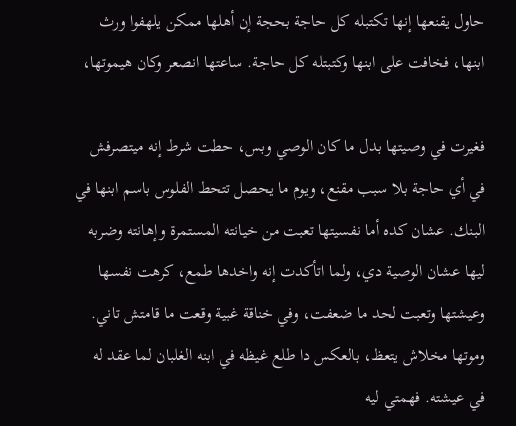حاول يقنعها إنها تكتبله كل حاجة بحجة إن أهلها ممكن يلهفوا ورث ابنها، فخافت على ابنها وكتبتله كل حاجة. ساعتها انصعر وكان هيموتها،

فغيرت في وصيتها بدل ما كان الوصي وبس، حطت شرط إنه ميتصرفش في أي حاجة بلا سبب مقنع، ويوم ما يحصل تتحط الفلوس باسم ابنها في البنك. عشان كده أما نفسيتها تعبت من خيانته المستمرة وإهانته وضربه ليها عشان الوصية دي، ولما اتأكدت إنه واخدها طمع، كرهت نفسها وعيشتها وتعبت لحد ما ضعفت، وفي خناقة غبية وقعت ما قامتش تاني. وموتها مخلاش يتعظ، بالعكس دا طلع غيظه في ابنه الغلبان لما عقد له في عيشته. فهمتي ليه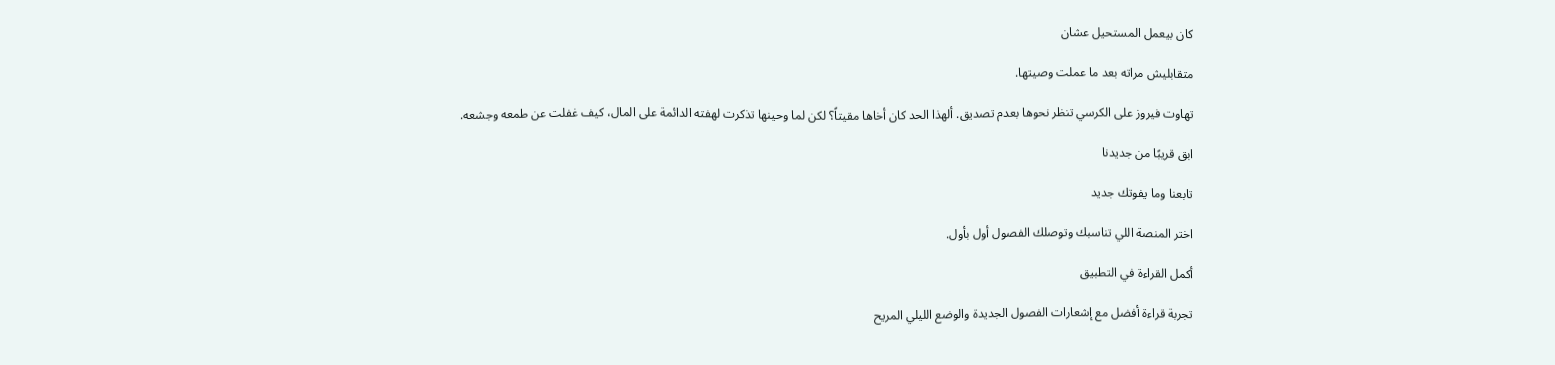كان بيعمل المستحيل عشان

متقابليش مراته بعد ما عملت وصيتها.

تهاوت فيروز على الكرسي تنظر نحوها بعدم تصديق. ألهذا الحد كان أخاها مقيتاً؟ لكن لما وحينها تذكرت لهفته الدائمة على المال، كيف غفلت عن طمعه وجشعه.

ابق قريبًا من جديدنا

تابعنا وما يفوتك جديد

اختر المنصة اللي تناسبك وتوصلك الفصول أول بأول.

أكمل القراءة في التطبيق

تجربة قراءة أفضل مع إشعارات الفصول الجديدة والوضع الليلي المريح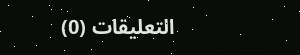التعليقات (0)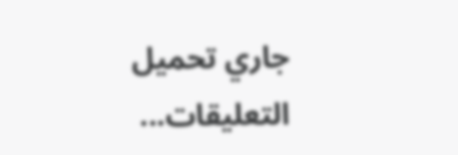جاري تحميل التعليقات...